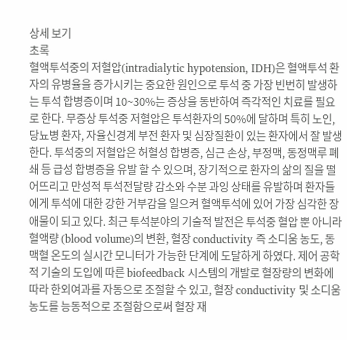상세 보기
초록
혈액투석중의 저혈압(intradialytic hypotension, IDH)은 혈액투석 환자의 유병율을 증가시키는 중요한 원인으로 투석 중 가장 빈번히 발생하는 투석 합병증이며 10~30%는 증상을 동반하여 즉각적인 치료를 필요로 한다. 무증상 투석중 저혈압은 투석환자의 50%에 달하며 특히 노인, 당뇨병 환자, 자율신경계 부전 환자 및 심장질환이 있는 환자에서 잘 발생한다. 투석중의 저혈압은 허혈성 합병증, 심근 손상, 부정맥, 동정맥루 폐쇄 등 급성 합병증을 유발 할 수 있으며, 장기적으로 환자의 삶의 질을 떨어뜨리고 만성적 투석전달량 감소와 수분 과잉 상태를 유발하며 환자들에게 투석에 대한 강한 거부감을 일으켜 혈액투석에 있어 가장 심각한 장애물이 되고 있다. 최근 투석분야의 기술적 발전은 투석중 혈압 뿐 아니라 혈액량 (blood volume)의 변환, 혈장 conductivity 즉 소디움 농도, 동맥혈 온도의 실시간 모니터가 가능한 단계에 도달하게 하였다. 제어 공학적 기술의 도입에 따른 biofeedback 시스템의 개발로 혈장량의 변화에 따라 한외여과를 자동으로 조절할 수 있고, 혈장 conductivity 및 소디움 농도를 능동적으로 조절함으로써 혈장 재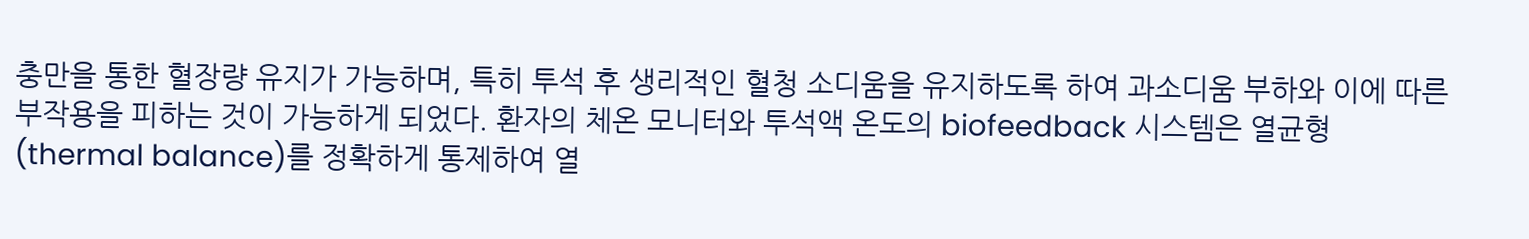충만을 통한 혈장량 유지가 가능하며, 특히 투석 후 생리적인 혈청 소디움을 유지하도록 하여 과소디움 부하와 이에 따른 부작용을 피하는 것이 가능하게 되었다. 환자의 체온 모니터와 투석액 온도의 biofeedback 시스템은 열균형 (thermal balance)를 정확하게 통제하여 열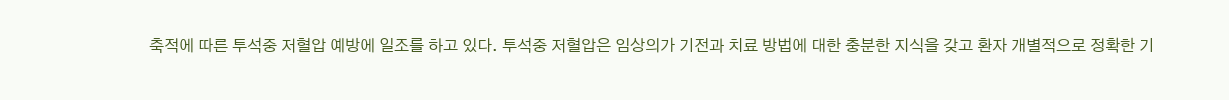축적에 따른 투석중 저혈압 예방에 일조를 하고 있다. 투석중 저혈압은 임상의가 기전과 치료 방법에 대한 충분한 지식을 갖고 환자 개별적으로 정확한 기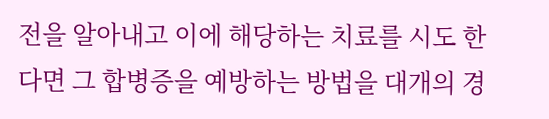전을 알아내고 이에 해당하는 치료를 시도 한다면 그 합병증을 예방하는 방법을 대개의 경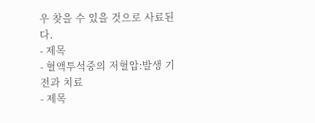우 찾을 수 있을 것으로 사료된다.
- 제목
- 혈액투석중의 저혈압:발생 기전과 치료
- 제목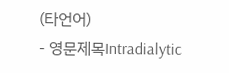(타언어)
- 영문제목Intradialytic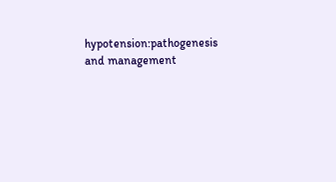hypotension:pathogenesis and management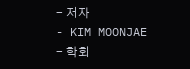- 저자
- KIM MOONJAE
- 학회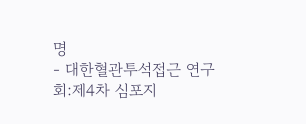명
- 대한혈관투석접근 연구회:제4차 심포지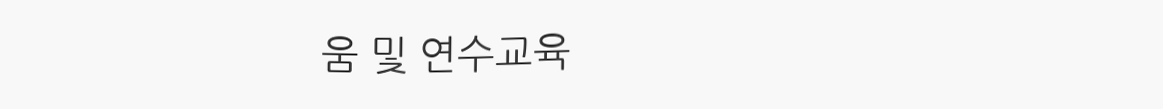움 및 연수교육